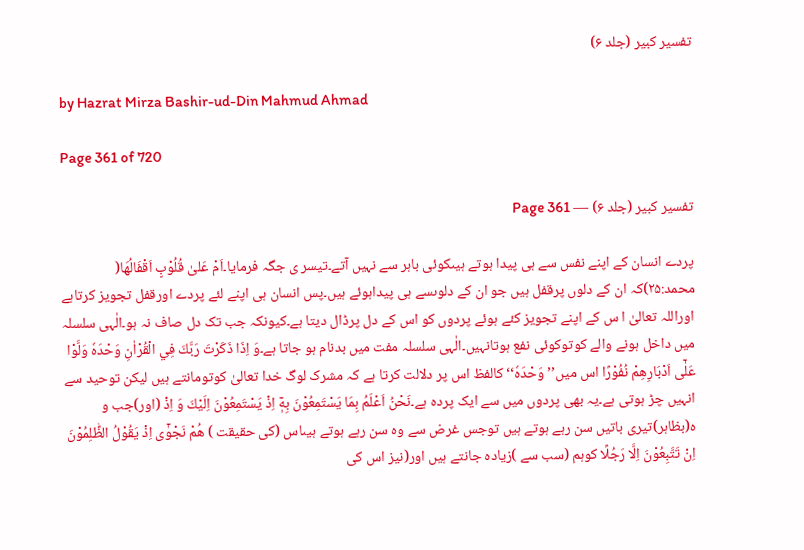تفسیر کبیر (جلد ۶)

by Hazrat Mirza Bashir-ud-Din Mahmud Ahmad

Page 361 of 720

تفسیر کبیر (جلد ۶) — Page 361

پردے انسان کے اپنے نفس سے ہی پیدا ہوتے ہیںکوئی باہر سے نہیں آتے۔تیسر ی جگہ فرمایا۔اَمْ عَلیٰ قُلُوْبٍ اَقْفَالُھَا( محمد:۲۵)کہ ان کے دلوں پرقفل ہیں جو ان کے دلوںسے ہی پیداہوئے ہیں۔پس انسان ہی اپنے لئے پردے اورقفل تجویز کرتاہے اوراللہ تعالیٰ ا س کے اپنے تجویز کئے ہوئے پردوں کو اس کے دل پرڈال دیتا ہے۔کیونکہ جب تک دل صاف نہ ہو۔الٰہی سلسلہ میں داخل ہونے والے کوتوکوئی نفع ہوتانہیں۔الٰہی سلسلہ مفت میں بدنام ہو جاتا ہے۔وَ اِذَا ذَكَرْتَ رَبَّكَ فِي الْقُرْاٰنِ وَحْدَهٗ وَلَّوْا عَلٰۤى اَدْبَارِهِمْ نُفُوْرًا اس میں’’ وَحْدَہٗ‘‘کالفظ اس پر دلالت کرتا ہے کہ مشرک لوگ خدا تعالیٰ کوتومانتے ہیں لیکن توحید سے انہیں چڑ ہوتی ہے۔یہ بھی پردوں میں سے ایک پردہ ہے۔نَحْنُ اَعْلَمُ بِمَا يَسْتَمِعُوْنَ بِهٖۤ اِذْ يَسْتَمِعُوْنَ اِلَيْكَ وَ اِذْ (اور)جب و ہ(بظاہر)تیری باتیں سن رہے ہوتے ہیں توجس غرض سے وہ سن رہے ہوتے ہیںاس (کی حقیقت ) هُمْ نَجْوٰۤى اِذْ يَقُوْلُ الظّٰلِمُوْنَ اِنْ تَتَّبِعُوْنَ اِلَّا رَجُلًا کوہم (سب سے )زیادہ جانتے ہیں اور(نیز اس کی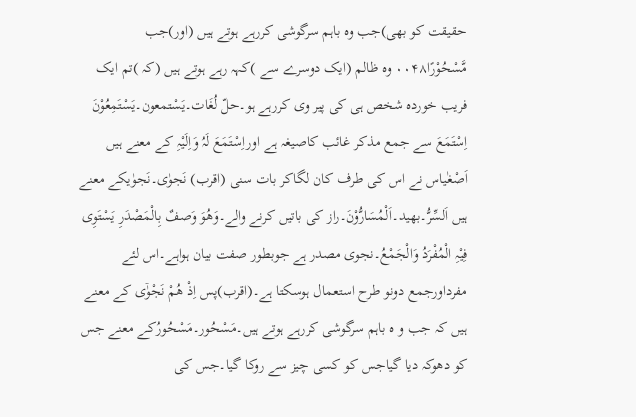حقیقت کو بھی)جب وہ باہم سرگوشی کررہے ہوتے ہیں (اور)جب مَّسْحُوْرًا۰۰۴۸ وہ ظالم (ایک دوسرے سے )کہہ رہے ہوتے ہیں (کہ )تم ایک فریب خوردہ شخص ہی کی پیر وی کررہے ہو۔حلّ لُغَات۔یَسْتمعون۔یَسْتَمِعُوْنَ اِسْتَمَعَ سے جمع مذکر غائب کاصیغہ ہے اوراِسْتَمَعَ لَہُ وَاِلَیْہِ کے معنے ہیں اَصْغٰیاس نے اس کی طرف کان لگاکر بات سنی (اقرب) نَجوٰی۔نَجوٰیکے معنے ہیں اَلسِّرُّ۔بھید۔اَلْمُسَارُّوْنَ۔راز کی باتیں کرنے والے۔وَھُوَ وَصفٌ بِالْمَصْدَرِ یَسْتَوِی فِیْہِ الْمُفْرَدُ وَالْجَمْعُ۔نجوی مصدر ہے جوبطور صفت بیان ہواہے۔اس لئے مفرداورجمع دونو طرح استعمال ہوسکتا ہے۔(اقرب)پس اِذْ هُمْ نَجْوٰۤى کے معنے ہیں کہ جب و ہ باہم سرگوشی کررہے ہوتے ہیں۔مَسْحُور۔مَسْحُورُکے معنے جس کو دھوکہ دیا گیاجس کو کسی چیز سے روکا گیا۔جس کی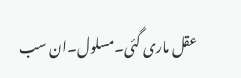عقل ماری گئی۔مسلول۔ان سب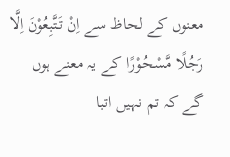معنوں کے لحاظ سے اِنْ تَتَّبِعُوْنَ اِلَّا رَجُلًا مَّسْحُوْرًا کے یہ معنے ہوں گے کہ تم نہیں اتبا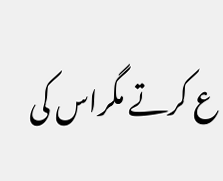ع کرتے مگراس کی